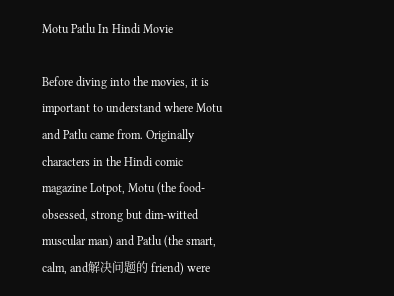Motu Patlu In Hindi Movie

Before diving into the movies, it is important to understand where Motu and Patlu came from. Originally characters in the Hindi comic magazine Lotpot, Motu (the food-obsessed, strong but dim-witted muscular man) and Patlu (the smart, calm, and解决问题的 friend) were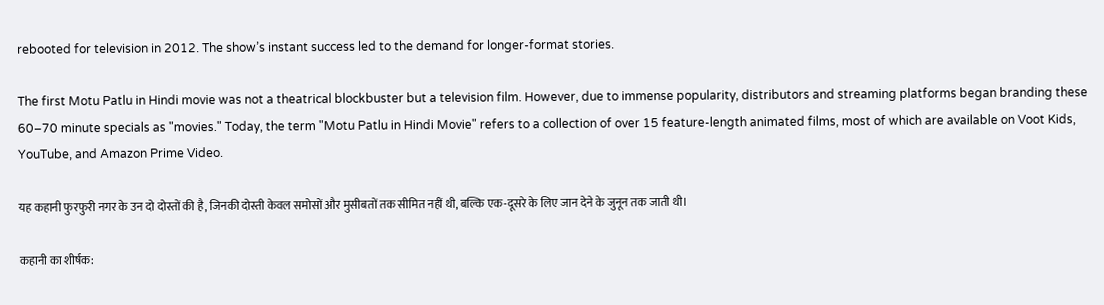rebooted for television in 2012. The show’s instant success led to the demand for longer-format stories.

The first Motu Patlu in Hindi movie was not a theatrical blockbuster but a television film. However, due to immense popularity, distributors and streaming platforms began branding these 60–70 minute specials as "movies." Today, the term "Motu Patlu in Hindi Movie" refers to a collection of over 15 feature-length animated films, most of which are available on Voot Kids, YouTube, and Amazon Prime Video.

यह कहानी फुरफुरी नगर के उन दो दोस्तों की है, जिनकी दोस्ती केवल समोसों और मुसीबतों तक सीमित नहीं थी, बल्कि एक-दूसरे के लिए जान देने के जुनून तक जाती थी।

कहानी का शीर्षक: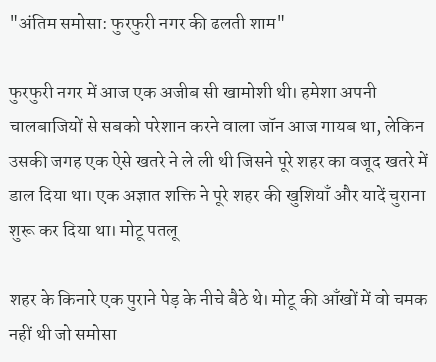"अंतिम समोसा: फुरफुरी नगर की ढलती शाम"

फुरफुरी नगर में आज एक अजीब सी खामोशी थी। हमेशा अपनी चालबाजियों से सबको परेशान करने वाला जॉन आज गायब था, लेकिन उसकी जगह एक ऐसे खतरे ने ले ली थी जिसने पूरे शहर का वजूद खतरे में डाल दिया था। एक अज्ञात शक्ति ने पूरे शहर की खुशियाँ और यादें चुराना शुरू कर दिया था। मोटू पतलू

शहर के किनारे एक पुराने पेड़ के नीचे बैठे थे। मोटू की आँखों में वो चमक नहीं थी जो समोसा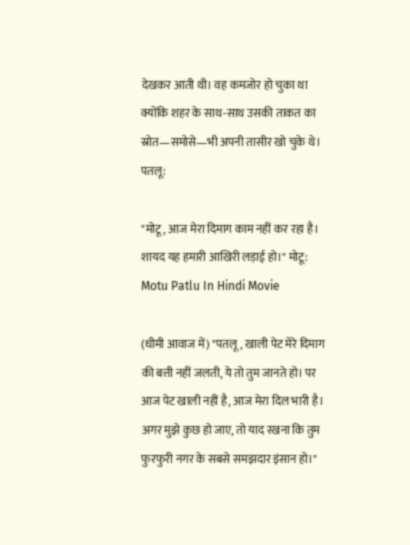देखकर आती थी। वह कमजोर हो चुका था क्योंकि शहर के साथ-साथ उसकी ताकत का स्रोत—समोसे—भी अपनी तासीर खो चुके थे। पतलू:

"मोटू, आज मेरा दिमाग काम नहीं कर रहा है। शायद यह हमारी आखिरी लड़ाई हो।" मोटू: Motu Patlu In Hindi Movie

(धीमी आवाज में) "पतलू, खाली पेट मेरे दिमाग की बत्ती नहीं जलती, ये तो तुम जानते हो। पर आज पेट खाली नहीं है, आज मेरा दिल भारी है। अगर मुझे कुछ हो जाए, तो याद रखना कि तुम फुरफुरी नगर के सबसे समझदार इंसान हो।"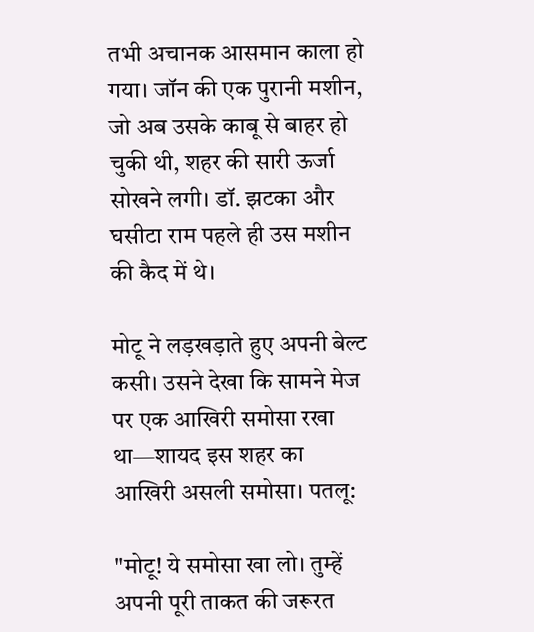तभी अचानक आसमान काला हो गया। जॉन की एक पुरानी मशीन, जो अब उसके काबू से बाहर हो चुकी थी, शहर की सारी ऊर्जा सोखने लगी। डॉ. झटका और घसीटा राम पहले ही उस मशीन की कैद में थे।

मोटू ने लड़खड़ाते हुए अपनी बेल्ट कसी। उसने देखा कि सामने मेज पर एक आखिरी समोसा रखा था—शायद इस शहर का आखिरी असली समोसा। पतलू:

"मोटू! ये समोसा खा लो। तुम्हें अपनी पूरी ताकत की जरूरत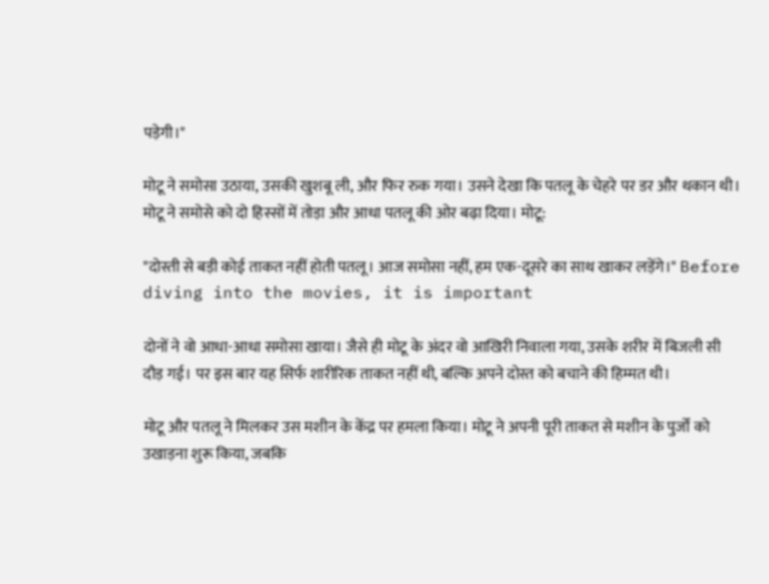पड़ेगी।"

मोटू ने समोसा उठाया, उसकी खुशबू ली, और फिर रुक गया। उसने देखा कि पतलू के चेहरे पर डर और थकान थी। मोटू ने समोसे को दो हिस्सों में तोड़ा और आधा पतलू की ओर बढ़ा दिया। मोटू:

"दोस्ती से बड़ी कोई ताकत नहीं होती पतलू। आज समोसा नहीं, हम एक-दूसरे का साथ खाकर लड़ेंगे।" Before diving into the movies, it is important

दोनों ने वो आधा-आधा समोसा खाया। जैसे ही मोटू के अंदर वो आखिरी निवाला गया, उसके शरीर में बिजली सी दौड़ गई। पर इस बार यह सिर्फ शारीरिक ताकत नहीं थी, बल्कि अपने दोस्त को बचाने की हिम्मत थी।

मोटू और पतलू ने मिलकर उस मशीन के केंद्र पर हमला किया। मोटू ने अपनी पूरी ताकत से मशीन के पुर्जों को उखाड़ना शुरू किया, जबकि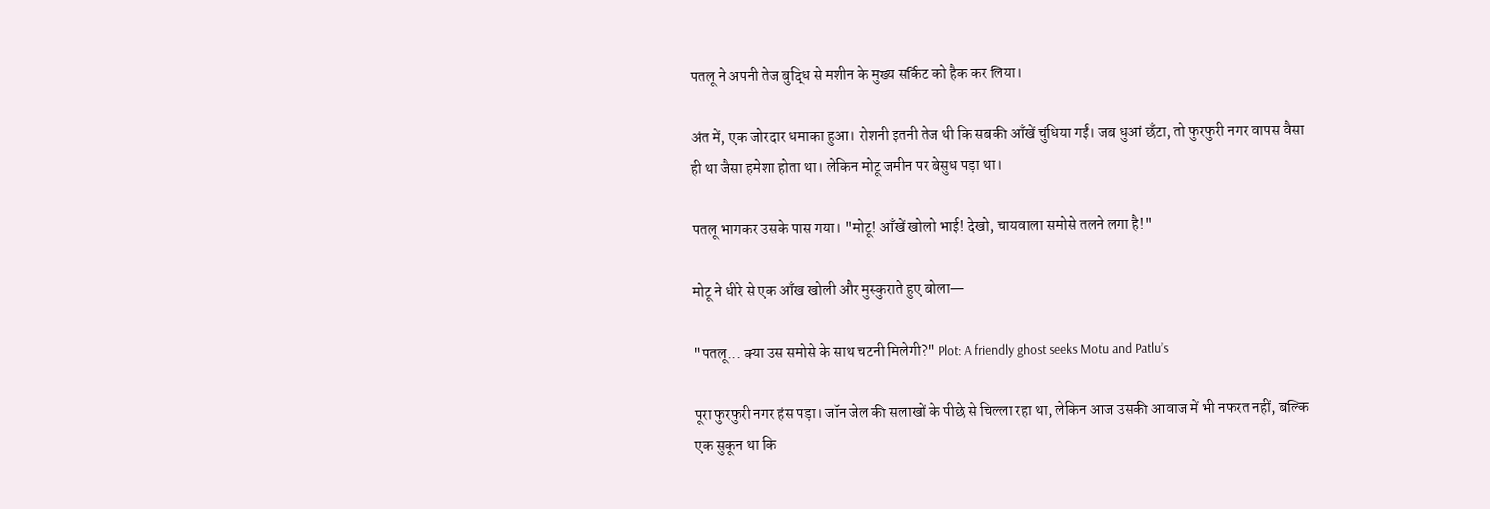पतलू ने अपनी तेज बुद्धि से मशीन के मुख्य सर्किट को हैक कर लिया।

अंत में, एक जोरदार धमाका हुआ। रोशनी इतनी तेज थी कि सबकी आँखें चुंधिया गईं। जब धुआं छँटा, तो फुरफुरी नगर वापस वैसा ही था जैसा हमेशा होता था। लेकिन मोटू जमीन पर बेसुध पड़ा था।

पतलू भागकर उसके पास गया। "मोटू! आँखें खोलो भाई! देखो, चायवाला समोसे तलने लगा है!"

मोटू ने धीरे से एक आँख खोली और मुस्कुराते हुए बोला—

"पतलू... क्या उस समोसे के साथ चटनी मिलेगी?" Plot: A friendly ghost seeks Motu and Patlu’s

पूरा फुरफुरी नगर हंस पड़ा। जॉन जेल की सलाखों के पीछे से चिल्ला रहा था, लेकिन आज उसकी आवाज में भी नफरत नहीं, बल्कि एक सुकून था कि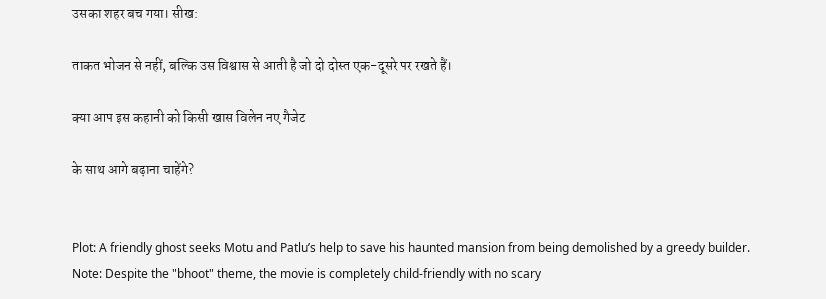उसका शहर बच गया। सीख:

ताकत भोजन से नहीं, बल्कि उस विश्वास से आती है जो दो दोस्त एक-दूसरे पर रखते हैं।

क्या आप इस कहानी को किसी खास विलेन नए गैजेट

के साथ आगे बढ़ाना चाहेंगे?


Plot: A friendly ghost seeks Motu and Patlu’s help to save his haunted mansion from being demolished by a greedy builder. Note: Despite the "bhoot" theme, the movie is completely child-friendly with no scary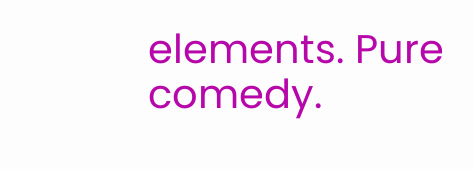elements. Pure comedy.